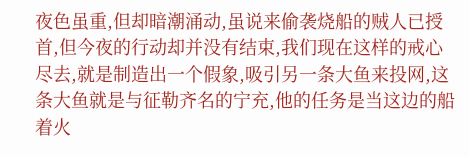夜色虽重,但却暗潮涌动,虽说来偷袭烧船的贼人已授首,但今夜的行动却并没有结束,我们现在这样的戒心尽去,就是制造出一个假象,吸引另一条大鱼来投网,这条大鱼就是与征勒齐名的宁充,他的任务是当这边的船着火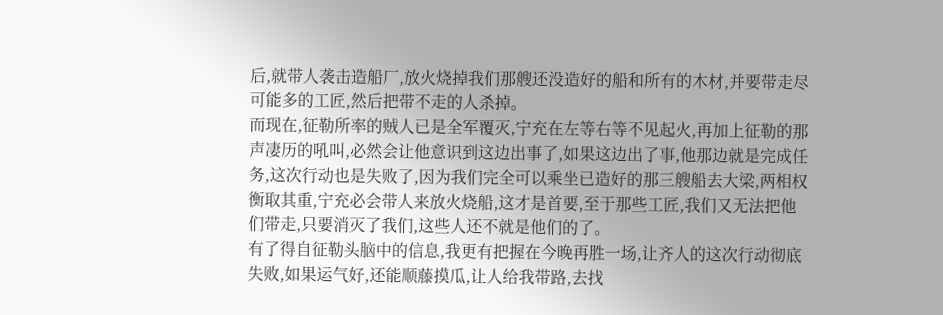后,就带人袭击造船厂,放火烧掉我们那艘还没造好的船和所有的木材,并要带走尽可能多的工匠,然后把带不走的人杀掉。
而现在,征勒所率的贼人已是全军覆灭,宁充在左等右等不见起火,再加上征勒的那声凄历的吼叫,必然会让他意识到这边出事了,如果这边出了事,他那边就是完成任务,这次行动也是失败了,因为我们完全可以乘坐已造好的那三艘船去大梁,两相权衡取其重,宁充必会带人来放火烧船,这才是首要,至于那些工匠,我们又无法把他们带走,只要消灭了我们,这些人还不就是他们的了。
有了得自征勒头脑中的信息,我更有把握在今晚再胜一场,让齐人的这次行动彻底失败,如果运气好,还能顺藤摸瓜,让人给我带路,去找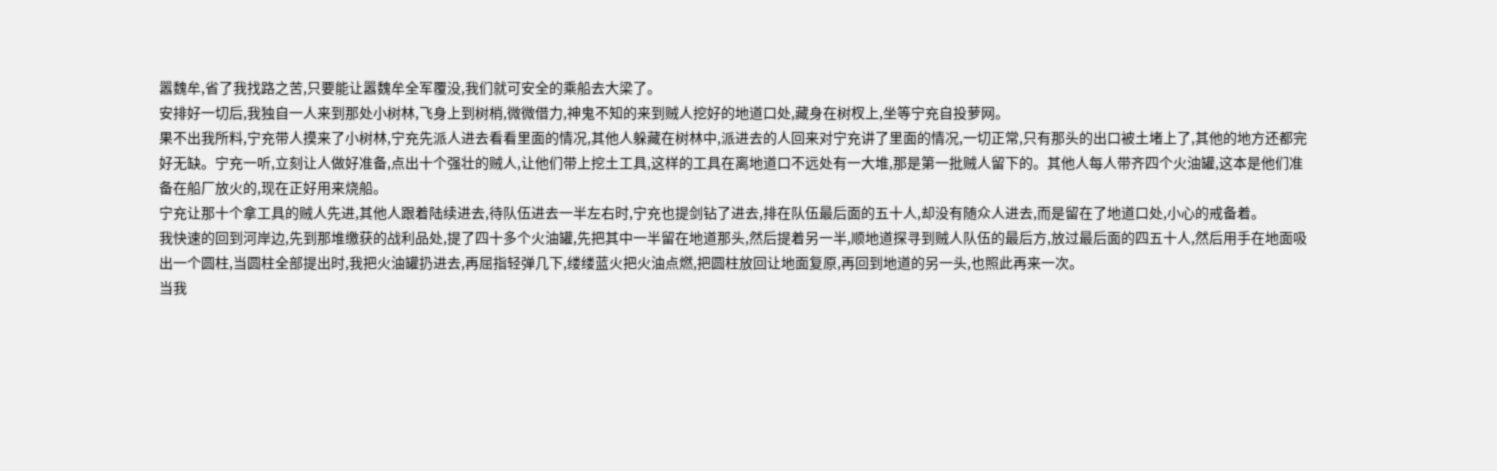嚣魏牟,省了我找路之苦,只要能让嚣魏牟全军覆没,我们就可安全的乘船去大梁了。
安排好一切后,我独自一人来到那处小树林,飞身上到树梢,微微借力,神鬼不知的来到贼人挖好的地道口处,藏身在树杈上,坐等宁充自投萝网。
果不出我所料,宁充带人摸来了小树林,宁充先派人进去看看里面的情况,其他人躲藏在树林中,派进去的人回来对宁充讲了里面的情况,一切正常,只有那头的出口被土堵上了,其他的地方还都完好无缺。宁充一听,立刻让人做好准备,点出十个强壮的贼人,让他们带上挖土工具,这样的工具在离地道口不远处有一大堆,那是第一批贼人留下的。其他人每人带齐四个火油罐,这本是他们准备在船厂放火的,现在正好用来烧船。
宁充让那十个拿工具的贼人先进,其他人跟着陆续进去,待队伍进去一半左右时,宁充也提剑钻了进去,排在队伍最后面的五十人,却没有随众人进去,而是留在了地道口处,小心的戒备着。
我快速的回到河岸边,先到那堆缴获的战利品处,提了四十多个火油罐,先把其中一半留在地道那头,然后提着另一半,顺地道探寻到贼人队伍的最后方,放过最后面的四五十人,然后用手在地面吸出一个圆柱,当圆柱全部提出时,我把火油罐扔进去,再屈指轻弹几下,缕缕蓝火把火油点燃,把圆柱放回让地面复原,再回到地道的另一头,也照此再来一次。
当我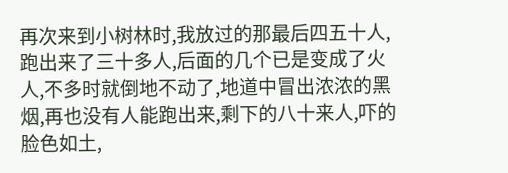再次来到小树林时,我放过的那最后四五十人,跑出来了三十多人,后面的几个已是变成了火人,不多时就倒地不动了,地道中冒出浓浓的黑烟,再也没有人能跑出来,剩下的八十来人,吓的脸色如土,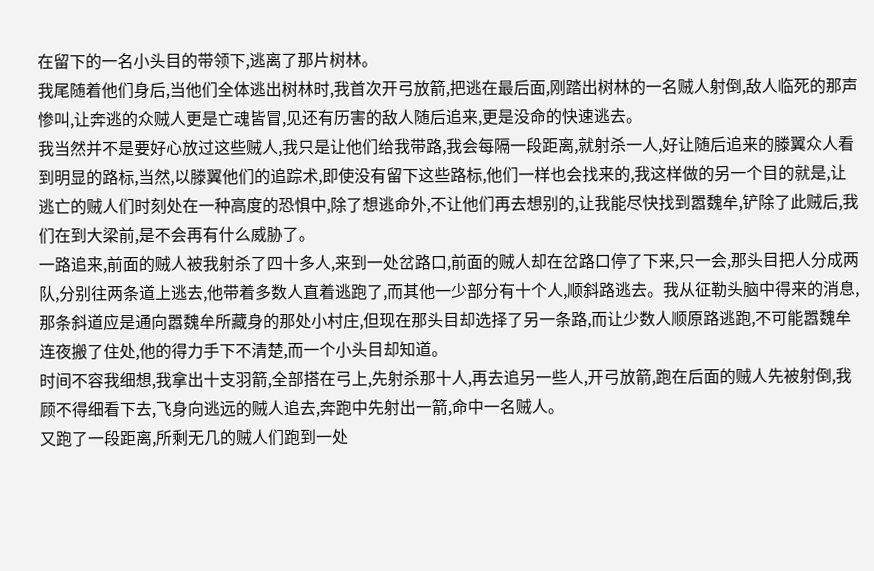在留下的一名小头目的带领下,逃离了那片树林。
我尾随着他们身后,当他们全体逃出树林时,我首次开弓放箭,把逃在最后面,刚踏出树林的一名贼人射倒,敌人临死的那声惨叫,让奔逃的众贼人更是亡魂皆冒,见还有历害的敌人随后追来,更是没命的快速逃去。
我当然并不是要好心放过这些贼人,我只是让他们给我带路,我会每隔一段距离,就射杀一人,好让随后追来的滕翼众人看到明显的路标,当然,以滕翼他们的追踪术,即使没有留下这些路标,他们一样也会找来的,我这样做的另一个目的就是,让逃亡的贼人们时刻处在一种高度的恐惧中,除了想逃命外,不让他们再去想别的,让我能尽快找到嚣魏牟,铲除了此贼后,我们在到大梁前,是不会再有什么威胁了。
一路追来,前面的贼人被我射杀了四十多人,来到一处岔路口,前面的贼人却在岔路口停了下来,只一会,那头目把人分成两队,分别往两条道上逃去,他带着多数人直着逃跑了,而其他一少部分有十个人,顺斜路逃去。我从征勒头脑中得来的消息,那条斜道应是通向嚣魏牟所藏身的那处小村庄,但现在那头目却选择了另一条路,而让少数人顺原路逃跑,不可能嚣魏牟连夜搬了住处,他的得力手下不清楚,而一个小头目却知道。
时间不容我细想,我拿出十支羽箭,全部搭在弓上,先射杀那十人,再去追另一些人,开弓放箭,跑在后面的贼人先被射倒,我顾不得细看下去,飞身向逃远的贼人追去,奔跑中先射出一箭,命中一名贼人。
又跑了一段距离,所剩无几的贼人们跑到一处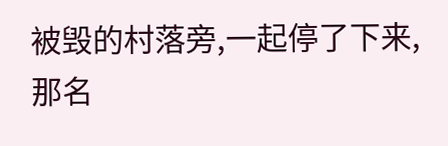被毁的村落旁,一起停了下来,那名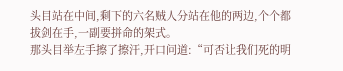头目站在中间,剩下的六名贼人分站在他的两边,个个都拔剑在手,一副要拼命的架式。
那头目举左手擦了擦汗,开口问道:“可否让我们死的明